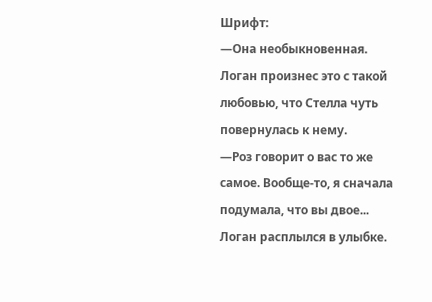Шрифт:
—Она необыкновенная.
Логан произнес это с такой любовью, что Стелла чуть повернулась к нему.
—Роз говорит о вас то же самое. Вообще-то, я сначала подумала, что вы двое...
Логан расплылся в улыбке.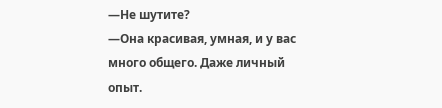—Не шутите?
—Она красивая, умная, и у вас много общего. Даже личный опыт.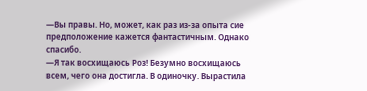—Вы правы. Но, может, как раз из-за опыта сие предположение кажется фантастичным. Однако спасибо.
—Я так восхищаюсь Роз! Безумно восхищаюсь всем, чего она достигла. В одиночку. Вырастила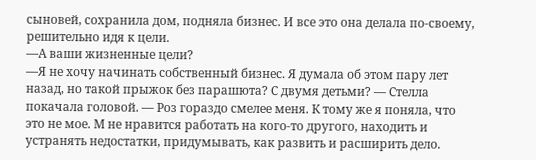сыновей, сохранила дом, подняла бизнес. И все это она делала по-своему, решительно идя к цели.
—А ваши жизненные цели?
—Я не хочу начинать собственный бизнес. Я думала об этом пару лет назад, но такой прыжок без парашюта? С двумя детьми? — Стелла покачала головой. — Роз гораздо смелее меня. К тому же я поняла, что это не мое. М не нравится работать на кого-то другого, находить и устранять недостатки, придумывать, как развить и расширить дело.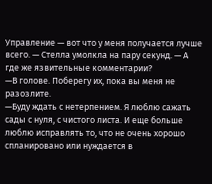Управление — вот что у меня получается лучше всего. — Стелла умолкла на пару секунд. — А где же язвительные комментарии?
—В голове. Поберегу их, пока вы меня не разозлите.
—Буду ждать с нетерпением. Я люблю сажать сады с нуля, с чистого листа. И еще больше люблю исправлять то, что не очень хорошо спланировано или нуждается в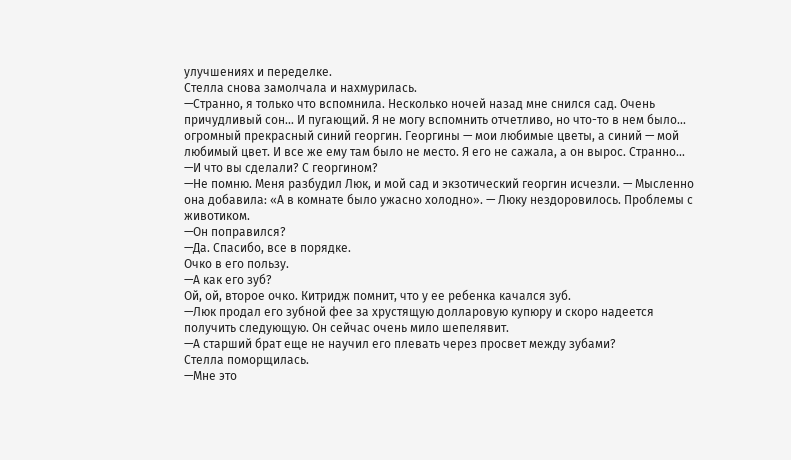улучшениях и переделке.
Стелла снова замолчала и нахмурилась.
—Странно, я только что вспомнила. Несколько ночей назад мне снился сад. Очень причудливый сон... И пугающий. Я не могу вспомнить отчетливо, но что-то в нем было... огромный прекрасный синий георгин. Георгины — мои любимые цветы, а синий — мой любимый цвет. И все же ему там было не место. Я его не сажала, а он вырос. Странно...
—И что вы сделали? С георгином?
—Не помню. Меня разбудил Люк, и мой сад и экзотический георгин исчезли. — Мысленно она добавила: «А в комнате было ужасно холодно». — Люку нездоровилось. Проблемы с животиком.
—Он поправился?
—Да. Спасибо, все в порядке.
Очко в его пользу.
—А как его зуб?
Ой, ой, второе очко. Китридж помнит, что у ее ребенка качался зуб.
—Люк продал его зубной фее за хрустящую долларовую купюру и скоро надеется получить следующую. Он сейчас очень мило шепелявит.
—А старший брат еще не научил его плевать через просвет между зубами?
Стелла поморщилась.
—Мне это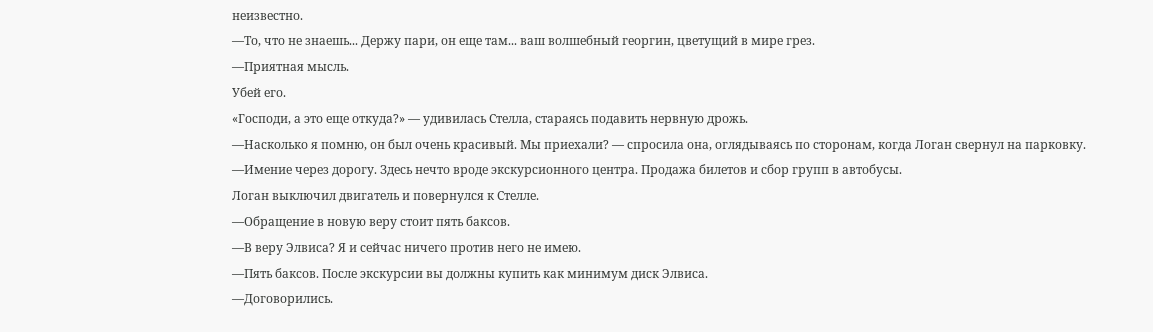неизвестно.
—То, что не знаешь... Держу пари, он еще там... ваш волшебный георгин, цветущий в мире грез.
—Приятная мысль.
Убей его.
«Господи, а это еще откуда?» — удивилась Стелла, стараясь подавить нервную дрожь.
—Насколько я помню, он был очень красивый. Мы приехали? — спросила она, оглядываясь по сторонам, когда Логан свернул на парковку.
—Имение через дорогу. Здесь нечто вроде экскурсионного центра. Продажа билетов и сбор групп в автобусы.
Логан выключил двигатель и повернулся к Стелле.
—Обращение в новую веру стоит пять баксов.
—В веру Элвиса? Я и сейчас ничего против него не имею.
—Пять баксов. После экскурсии вы должны купить как минимум диск Элвиса.
—Договорились.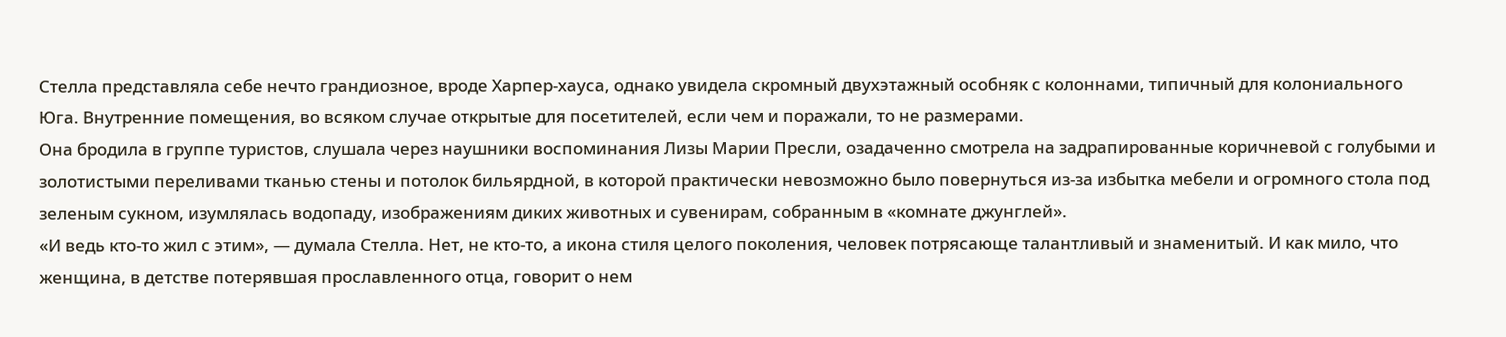Стелла представляла себе нечто грандиозное, вроде Харпер-хауса, однако увидела скромный двухэтажный особняк с колоннами, типичный для колониального Юга. Внутренние помещения, во всяком случае открытые для посетителей, если чем и поражали, то не размерами.
Она бродила в группе туристов, слушала через наушники воспоминания Лизы Марии Пресли, озадаченно смотрела на задрапированные коричневой с голубыми и золотистыми переливами тканью стены и потолок бильярдной, в которой практически невозможно было повернуться из-за избытка мебели и огромного стола под зеленым сукном, изумлялась водопаду, изображениям диких животных и сувенирам, собранным в «комнате джунглей».
«И ведь кто-то жил с этим», — думала Стелла. Нет, не кто-то, а икона стиля целого поколения, человек потрясающе талантливый и знаменитый. И как мило, что женщина, в детстве потерявшая прославленного отца, говорит о нем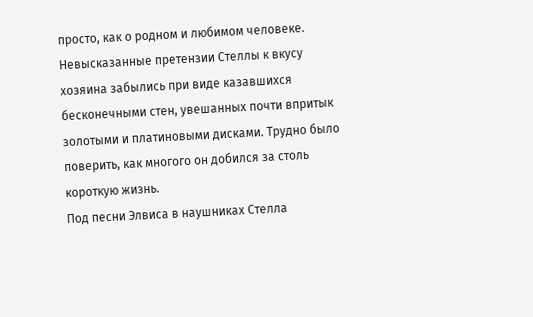просто, как о родном и любимом человеке.
Невысказанные претензии Стеллы к вкусу хозяина забылись при виде казавшихся бесконечными стен, увешанных почти впритык золотыми и платиновыми дисками. Трудно было поверить, как многого он добился за столь короткую жизнь.
Под песни Элвиса в наушниках Стелла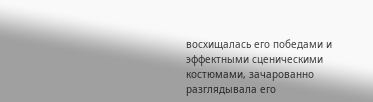восхищалась его победами и эффектными сценическими костюмами, зачарованно разглядывала его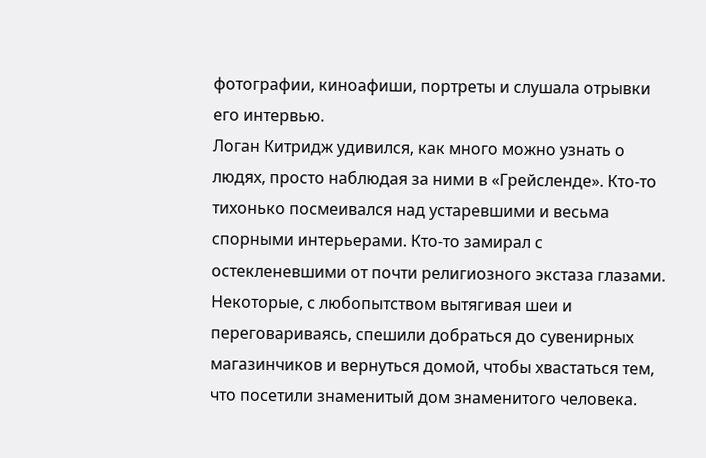фотографии, киноафиши, портреты и слушала отрывки его интервью.
Логан Китридж удивился, как много можно узнать о людях, просто наблюдая за ними в «Грейсленде». Кто-то тихонько посмеивался над устаревшими и весьма спорными интерьерами. Кто-то замирал с остекленевшими от почти религиозного экстаза глазами. Некоторые, с любопытством вытягивая шеи и переговариваясь, спешили добраться до сувенирных магазинчиков и вернуться домой, чтобы хвастаться тем, что посетили знаменитый дом знаменитого человека.